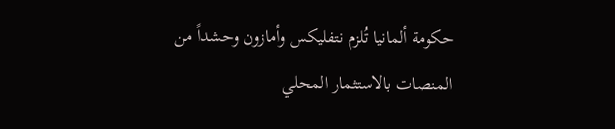حكومة ألمانيا تُلزم نتفليكس وأمازون وحشداً من المنصات بالاستثمار المحلي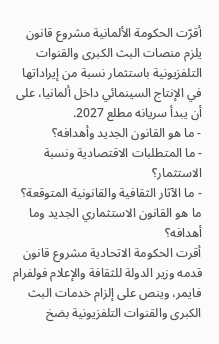أقرّت الحكومة الألمانية مشروع قانون يلزم منصات البث الكبرى والقنوات التلفزيونية باستثمار نسبة من إيراداتها في الإنتاج السينمائي داخل ألمانيا، على أن يبدأ سريانه مطلع 2027.
- ما هو القانون الجديد وأهدافه؟
- ما المتطلبات الاقتصادية ونسبة الاستثمار؟
- ما الآثار الثقافية والقانونية المتوقعة؟
ما هو القانون الاستثماري الجديد وما أهدافه؟
أقرت الحكومة الاتحادية مشروع قانون قدمه وزير الدولة للثقافة والإعلام فولفرام فايمر، وينص على إلزام خدمات البث الكبرى والقنوات التلفزيونية بضخ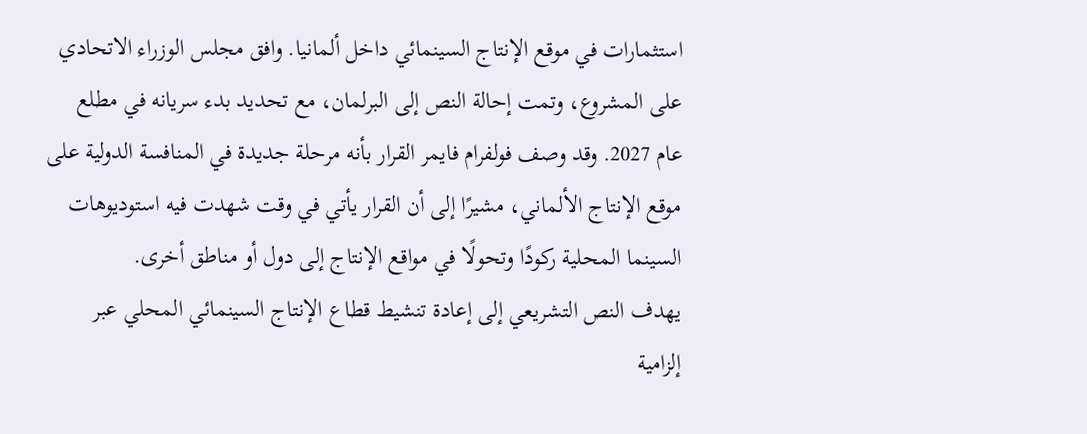استثمارات في موقع الإنتاج السينمائي داخل ألمانيا. وافق مجلس الوزراء الاتحادي على المشروع، وتمت إحالة النص إلى البرلمان، مع تحديد بدء سريانه في مطلع عام 2027. وقد وصف فولفرام فايمر القرار بأنه مرحلة جديدة في المنافسة الدولية على موقع الإنتاج الألماني، مشيرًا إلى أن القرار يأتي في وقت شهدت فيه استوديوهات السينما المحلية ركودًا وتحولًا في مواقع الإنتاج إلى دول أو مناطق أخرى.
يهدف النص التشريعي إلى إعادة تنشيط قطاع الإنتاج السينمائي المحلي عبر إلزامية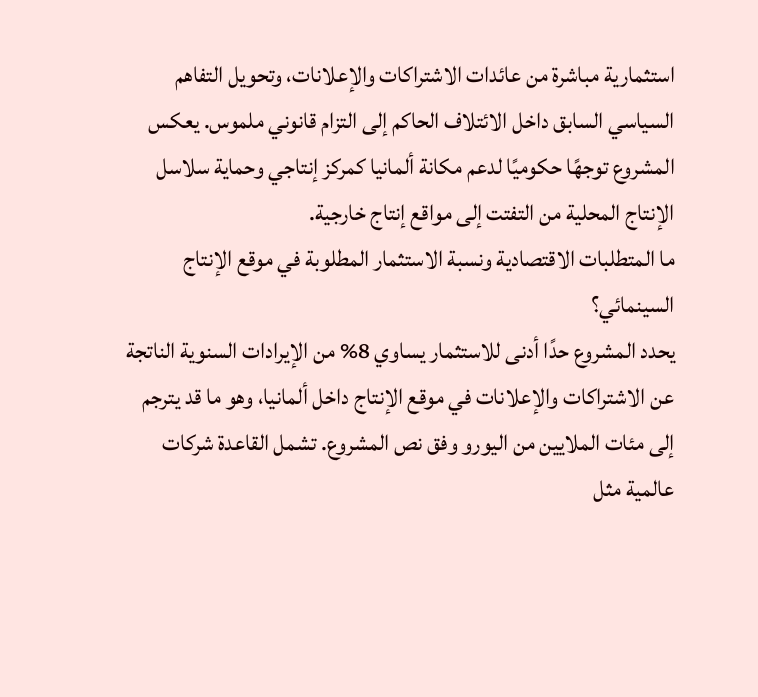استثمارية مباشرة من عائدات الاشتراكات والإعلانات، وتحويل التفاهم السياسي السابق داخل الائتلاف الحاكم إلى التزام قانوني ملموس. يعكس المشروع توجهًا حكوميًا لدعم مكانة ألمانيا كمركز إنتاجي وحماية سلاسل الإنتاج المحلية من التفتت إلى مواقع إنتاج خارجية.
ما المتطلبات الاقتصادية ونسبة الاستثمار المطلوبة في موقع الإنتاج السينمائي؟
يحدد المشروع حدًا أدنى للاستثمار يساوي 8% من الإيرادات السنوية الناتجة عن الاشتراكات والإعلانات في موقع الإنتاج داخل ألمانيا، وهو ما قد يترجم إلى مئات الملايين من اليورو وفق نص المشروع. تشمل القاعدة شركات عالمية مثل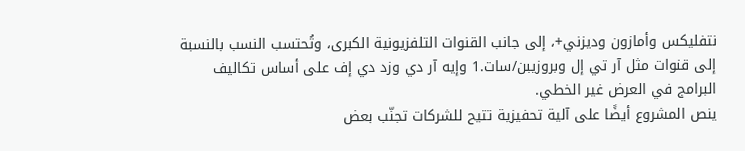نتفليكس وأمازون وديزني+، إلى جانب القنوات التلفزيونية الكبرى، وتُحتسب النسب بالنسبة إلى قنوات مثل آر تي إل وبروزيبن/سات.1 وإيه آر دي وزد دي إف على أساس تكاليف البرامج في العرض غير الخطي.
ينص المشروع أيضًا على آلية تحفيزية تتيح للشركات تجنّب بعض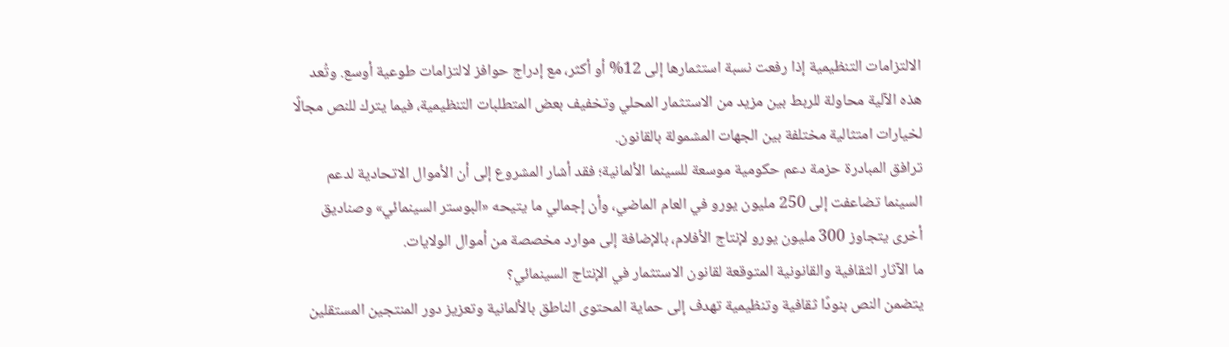الالتزامات التنظيمية إذا رفعت نسبة استثمارها إلى 12% أو أكثر، مع إدراج حوافز لالتزامات طوعية أوسع. وتُعد هذه الآلية محاولة للربط بين مزيد من الاستثمار المحلي وتخفيف بعض المتطلبات التنظيمية، فيما يترك للنص مجالًا لخيارات امتثالية مختلفة بين الجهات المشمولة بالقانون.
ترافق المبادرة حزمة دعم حكومية موسعة للسينما الألمانية؛ فقد أشار المشروع إلى أن الأموال الاتحادية لدعم السينما تضاعفت إلى 250 مليون يورو في العام الماضي، وأن إجمالي ما يتيحه «البوستر السينمائي» وصناديق أخرى يتجاوز 300 مليون يورو لإنتاج الأفلام، بالإضافة إلى موارد مخصصة من أموال الولايات.
ما الآثار الثقافية والقانونية المتوقعة لقانون الاستثمار في الإنتاج السينمائي؟
يتضمن النص بنودًا ثقافية وتنظيمية تهدف إلى حماية المحتوى الناطق بالألمانية وتعزيز دور المنتجين المستقلين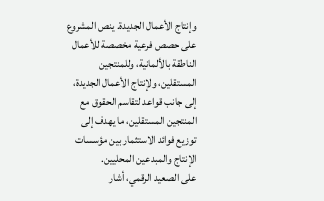وإنتاج الأعمال الجديدة. ينص المشروع على حصص فرعية مخصصة للأعمال الناطقة بالألمانية، وللمنتجين المستقلين، ولإنتاج الأعمال الجديدة، إلى جانب قواعد لتقاسم الحقوق مع المنتجين المستقلين، ما يهدف إلى توزيع فوائد الاستثمار بين مؤسسات الإنتاج والمبدعين المحليين.
على الصعيد الرقمي، أشار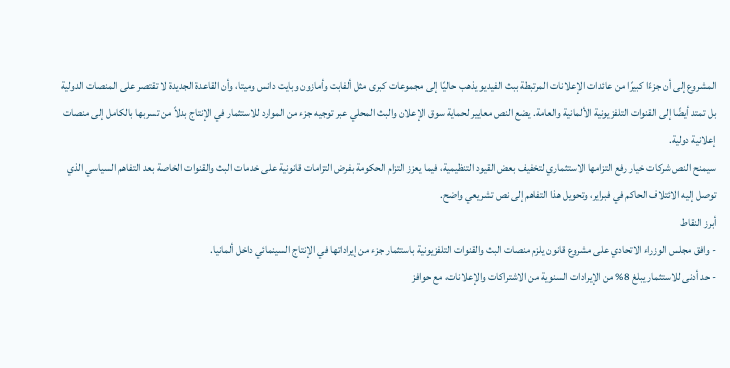المشروع إلى أن جزءًا كبيرًا من عائدات الإعلانات المرتبطة ببث الفيديو يذهب حاليًا إلى مجموعات كبرى مثل ألفابت وأمازون وبايت دانس وميتا، وأن القاعدة الجديدة لا تقتصر على المنصات الدولية بل تمتد أيضًا إلى القنوات التلفزيونية الألمانية والعامة. يضع النص معايير لحماية سوق الإعلان والبث المحلي عبر توجيه جزء من الموارد للاستثمار في الإنتاج بدلاً من تسربها بالكامل إلى منصات إعلانية دولية.
سيمنح النص شركات خيار رفع التزامها الاستثماري لتخفيف بعض القيود التنظيمية، فيما يعزز التزام الحكومة بفرض التزامات قانونية على خدمات البث والقنوات الخاصة بعد التفاهم السياسي الذي توصل إليه الائتلاف الحاكم في فبراير، وتحويل هذا التفاهم إلى نص تشريعي واضح.
أبرز النقاط
- وافق مجلس الوزراء الاتحادي على مشروع قانون يلزم منصات البث والقنوات التلفزيونية باستثمار جزء من إيراداتها في الإنتاج السينمائي داخل ألمانيا.
- حد أدنى للاستثمار يبلغ 8% من الإيرادات السنوية من الاشتراكات والإعلانات، مع حوافز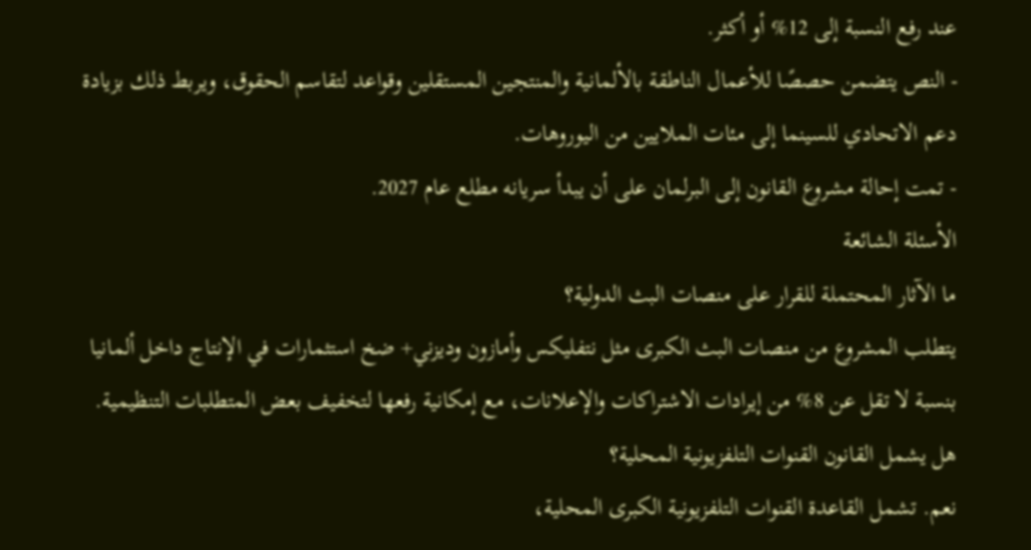عند رفع النسبة إلى 12% أو أكثر.
- النص يتضمن حصصًا للأعمال الناطقة بالألمانية والمنتجين المستقلين وقواعد لتقاسم الحقوق، ويربط ذلك بزيادة دعم الاتحادي للسينما إلى مئات الملايين من اليوروهات.
- تمت إحالة مشروع القانون إلى البرلمان على أن يبدأ سريانه مطلع عام 2027.
الأسئلة الشائعة
ما الآثار المحتملة للقرار على منصات البث الدولية؟
يتطلب المشروع من منصات البث الكبرى مثل نتفليكس وأمازون وديزني+ ضخ استثمارات في الإنتاج داخل ألمانيا بنسبة لا تقل عن 8% من إيرادات الاشتراكات والإعلانات، مع إمكانية رفعها لتخفيف بعض المتطلبات التنظيمية.
هل يشمل القانون القنوات التلفزيونية المحلية؟
نعم. تشمل القاعدة القنوات التلفزيونية الكبرى المحلية،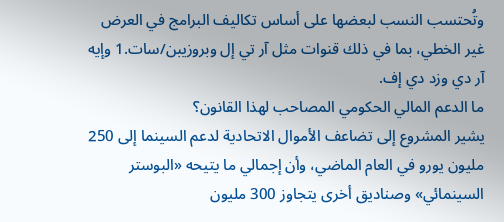وتُحتسب النسب لبعضها على أساس تكاليف البرامج في العرض غير الخطي، بما في ذلك قنوات مثل آر تي إل وبروزيبن/سات.1 وإيه آر دي وزد دي إف.
ما الدعم المالي الحكومي المصاحب لهذا القانون؟
يشير المشروع إلى تضاعف الأموال الاتحادية لدعم السينما إلى 250 مليون يورو في العام الماضي، وأن إجمالي ما يتيحه «البوستر السينمائي» وصناديق أخرى يتجاوز 300 مليون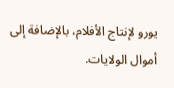يورو لإنتاج الأفلام، بالإضافة إلى أموال الولايات.